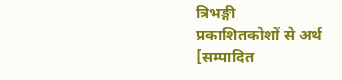त्रिभङ्गी
प्रकाशितकोशों से अर्थ
[सम्पादित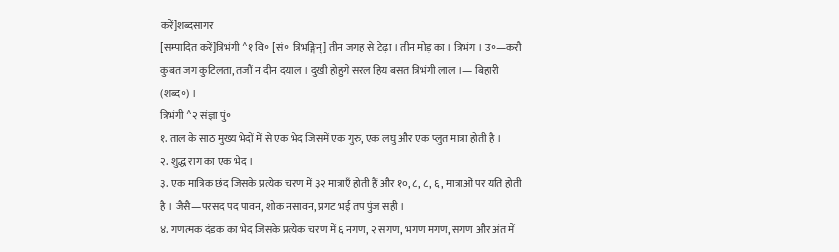करें]शब्दसागर
[सम्पादित करें]त्रिभंगी ^१ वि॰ [सं॰ त्रिभङ्गिन्] तीन जगह से टेढ़ा । तीन मोड़ का । त्रिभंग । उ॰—करौ कुबत जग कुटिलता, तजौं न दीन दयाल । दुखी होहुगे सरल हिय बसत त्रिभंगी लाल ।— बिहारी (शब्द॰) ।
त्रिभंगी ^२ संज्ञा पुं॰
१. ताल के साठ मुख्य भेदों में से एक भेद जिसमें एक गुरु, एक लघु और एक प्लुत मात्रा होती है ।
२. शुद्ध राग का एक भेद ।
३. एक मात्रिक छंद जिसके प्रत्येक चरण में ३२ मात्राएँ होती हैं और १०, ८, ८, ६, मात्राओं पर यति होती है । जैसै—परसद पद पावन, शोक नसावन, प्रगट भई तप पुंज सही ।
४. गणत्मक दंडक का भेद जिसके प्रत्येक चरण में ६ नगण, २ सगण, भगण मगण, सगण और अंत में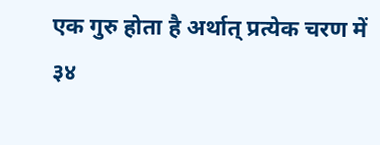एक गुरु होता है अर्थात् प्रत्येक चरण में ३४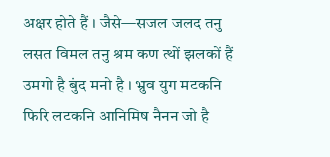अक्षर होते हैं । जैसे—सजल जलद तनु लसत विमल तनु श्रम कण त्थों झलकों हैं उमगो है बुंद मनो है । भ्रुव युग मटकनि फिरि लटकनि आनिमिष नैनन जो है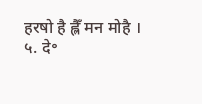हरषो है ह्लैँ मन मोहै ।
५. दे॰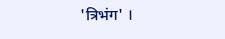'त्रिभंग' ।